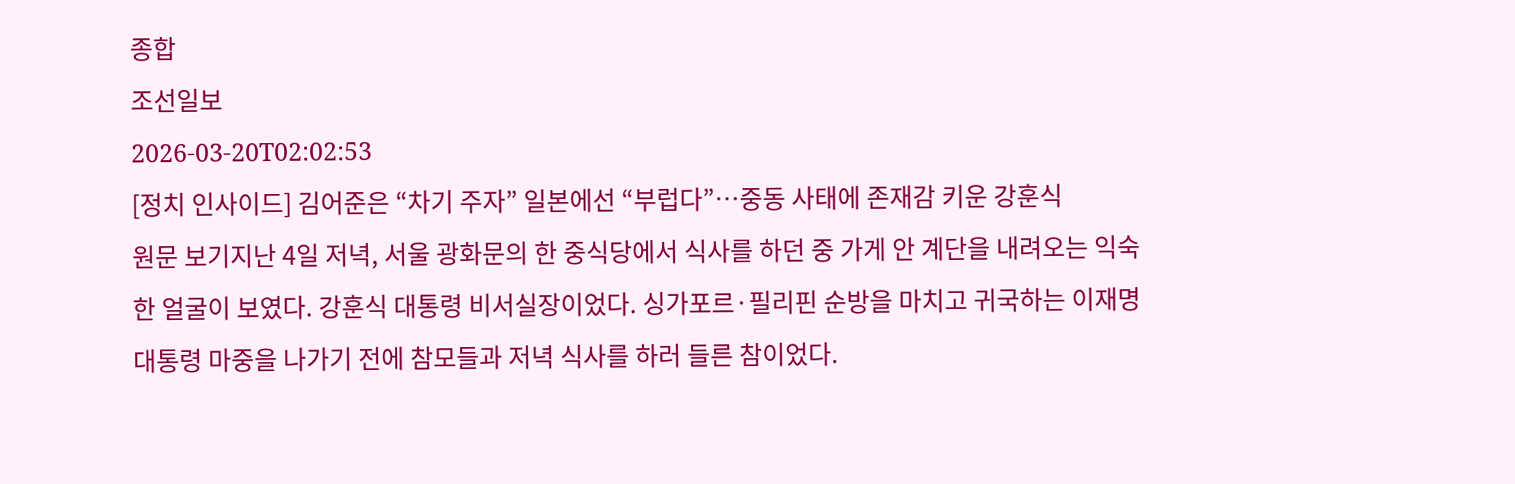종합
조선일보
2026-03-20T02:02:53
[정치 인사이드] 김어준은 “차기 주자” 일본에선 “부럽다”…중동 사태에 존재감 키운 강훈식
원문 보기지난 4일 저녁, 서울 광화문의 한 중식당에서 식사를 하던 중 가게 안 계단을 내려오는 익숙한 얼굴이 보였다. 강훈식 대통령 비서실장이었다. 싱가포르·필리핀 순방을 마치고 귀국하는 이재명 대통령 마중을 나가기 전에 참모들과 저녁 식사를 하러 들른 참이었다.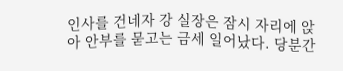인사를 건네자 강 실장은 잠시 자리에 앉아 안부를 묻고는 금세 일어났다. 당분간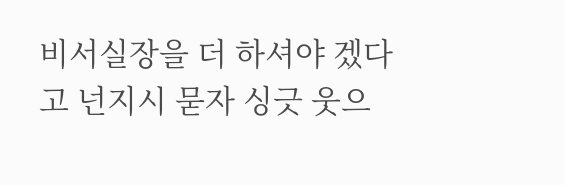비서실장을 더 하셔야 겠다고 넌지시 묻자 싱긋 웃으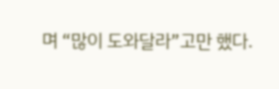며 “많이 도와달라”고만 했다.